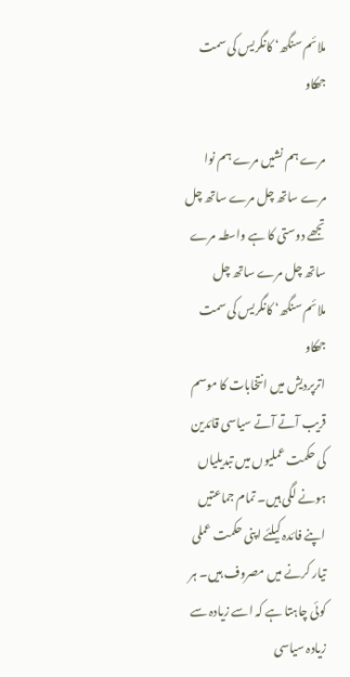ملائم سنگھ‘ کانگریس کی سمت جھکاو

مرے ہم نشیں مرے ہم نوا مرے ساتھ چل مرے ساتھ چل
تجھے دوستی کا ہے واسطہ مرے ساتھ چل مرے ساتھ چل
ملائم سنگھ‘ کانگریس کی سمت جھکاو
اترپردیش میں انتخابات کا موسم قریب آتے آتے سیاسی قائدین کی حکمت عملیوں میں تبدیلیاں ہونے لگی ہیں۔ تمام جماعتیں اپنے فائدہ کیلئے اپنی حکمت عملی تیار کرنے میں مصروف ہیں۔ ہر کوئی چاہتا ہے کہ اسے زیادہ سے زیادہ سیاسی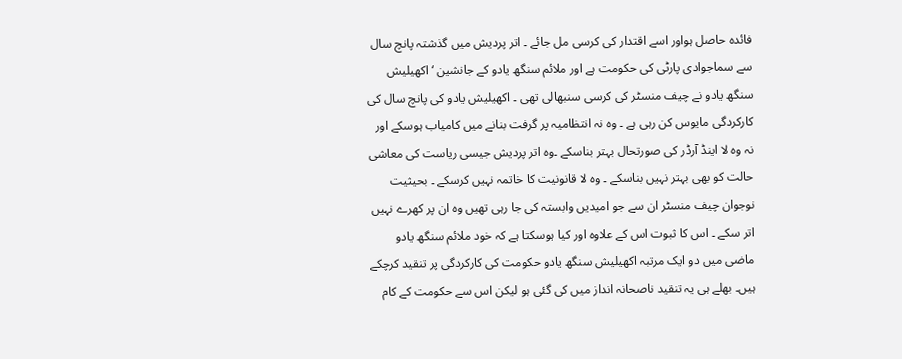فائدہ حاصل ہواور اسے اقتدار کی کرسی مل جائے ۔ اتر پردیش میں گذشتہ پانچ سال سے سماجوادی پارٹی کی حکومت ہے اور ملائم سنگھ یادو کے جانشین ‘ اکھیلیش سنگھ یادو نے چیف منسٹر کی کرسی سنبھالی تھی ۔ اکھیلیش یادو کی پانچ سال کی کارکردگی مایوس کن رہی ہے ۔ وہ نہ انتظامیہ پر گرفت بنانے میں کامیاب ہوسکے اور نہ وہ لا اینڈ آرڈر کی صورتحال بہتر بناسکے ۔وہ اتر پردیش جیسی ریاست کی معاشی حالت کو بھی بہتر نہیں بناسکے ۔ وہ لا قانونیت کا خاتمہ نہیں کرسکے ۔ بحیثیت نوجوان چیف منسٹر ان سے جو امیدیں وابستہ کی جا رہی تھیں وہ ان پر کھرے نہیں اتر سکے ۔ اس کا ثبوت اس کے علاوہ اور کیا ہوسکتا ہے کہ خود ملائم سنگھ یادو ماضی میں دو ایک مرتبہ اکھیلیش سنگھ یادو حکومت کی کارکردگی پر تنقید کرچکے ہیں۔ بھلے ہی یہ تنقید ناصحانہ انداز میں کی گئی ہو لیکن اس سے حکومت کے کام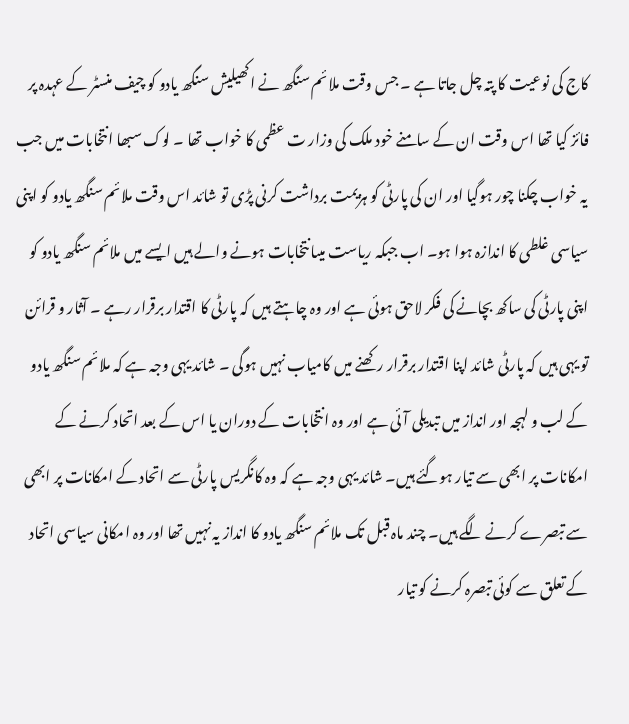کاج کی نوعیت کا پتہ چل جاتا ہے ۔ جس وقت ملائم سنگھ نے اکھیلیش سنگھ یادو کو چیف منسٹر کے عہدہ پر فائز کیا تھا اس وقت ان کے سامنے خود ملک کی وزار ت عظمی کا خواب تھا ۔ لوک سبھا انتخابات میں جب یہ خواب چکنا چور ہوگیا اور ان کی پارٹی کو ہزیمت برداشت کرنی پڑی تو شائد اس وقت ملائم سنگھ یادو کو اپنی سیاسی غلطی کا اندازہ ہوا ہو۔ اب جبکہ ریاست میںا نتخابات ہونے والے ہیں ایسے میں ملائم سنگھ یادو کو اپنی پارٹی کی ساکھ بچانے کی فکر لاحق ہوئی ہے اور وہ چاہتے ہیں کہ پارٹی کا اقتدار برقرار رہے ۔ آثار و قرائن تو یہی ہیں کہ پارٹی شائد اپنا اقتدار برقرار رکھنے میں کامیاب نہیں ہوگی ۔ شائد یہی وجہ ہے کہ ملائم سنگھ یادو کے لب و لہجہ اور انداز میں تبدیلی آئی ہے اور وہ انتخابات کے دوران یا اس کے بعد اتحاد کرنے کے امکانات پر ابھی سے تیار ہوگئے ہیں۔ شائد یہی وجہ ہے کہ وہ کانگریس پارٹی سے اتحاد کے امکانات پر ابھی سے تبصرے کرنے لگے ہیں۔ چند ماہ قبل تک ملائم سنگھ یادو کا انداز یہ نہیں تھا اور وہ امکانی سیاسی اتحاد کے تعلق سے کوئی تبصرہ کرنے کو تیار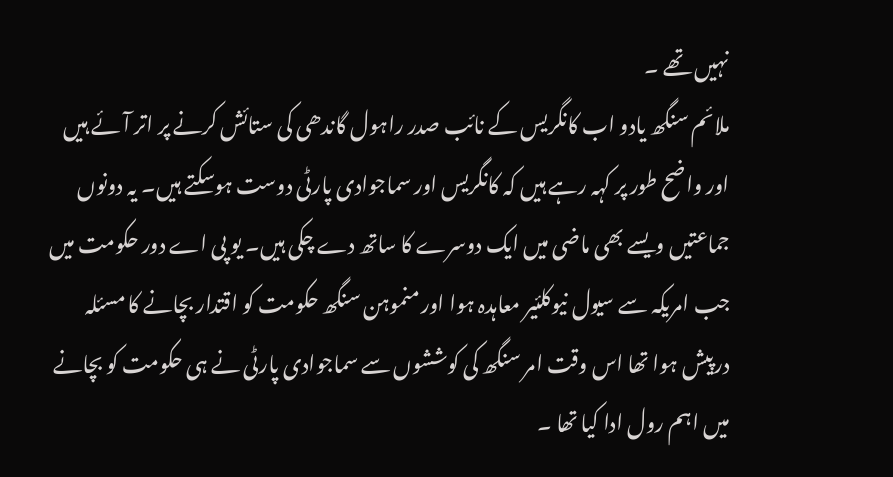نہیں تھے ۔
ملائم سنگھ یادو اب کانگریس کے نائب صدر راہول گاندھی کی ستائش کرنے پر اتر آئے ہیں اور واضح طور پر کہہ رہے ہیں کہ کانگریس اور سماجوادی پارٹی دوست ہوسکتے ہیں۔ یہ دونوں جماعتیں ویسے بھی ماضی میں ایک دوسرے کا ساتھ دے چکی ہیں۔ یو پی اے دور حکومت میں جب امریکہ سے سیول نیوکلئیر معاہدہ ہوا اور منموہن سنگھ حکومت کو اقتدار بچانے کا مسئلہ درپیش ہوا تھا اس وقت امر سنگھ کی کوششوں سے سماجوادی پارٹی نے ہی حکومت کو بچانے میں اہم رول ادا کیا تھا ۔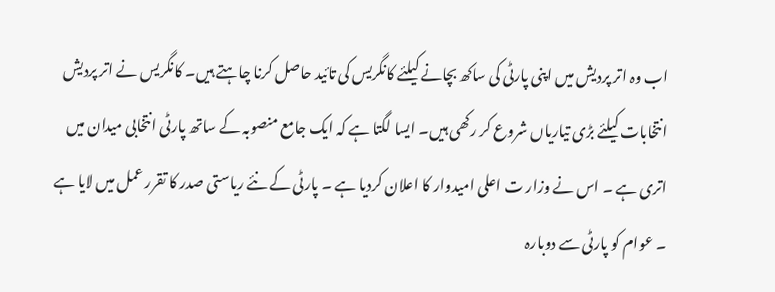اب وہ اتر پردیش میں اپنی پارٹی کی ساکھ بچانے کیلئے کانگریس کی تائید حاصل کرنا چاہتے ہیں۔ کانگریس نے اتر پردیش انتخابات کیلئے بڑی تیاریاں شروع کر رکھی ہیں۔ ایسا لگتا ہے کہ ایک جامع منصوبہ کے ساتھ پارٹی انتخابی میدان میں اتری ہے ۔ اس نے وزار ت اعلی امیدوار کا اعلان کردیا ہے ۔ پارٹی کے نئے ریاستی صدر کا تقرر عمل میں لایا ہے ۔ عوام کو پارٹی سے دوبارہ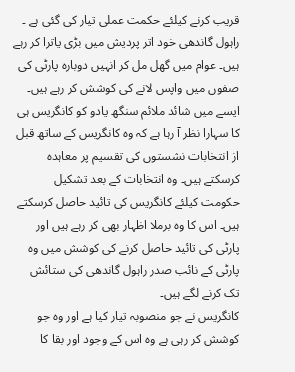قریب کرنے کیلئے حکمت عملی تیار کی گئی ہے ۔ راہول گاندھی خود اتر پردیش میں بڑی یاترا کر رہے ہیں۔ عوام میں گھل مل کر انہیں دوبارہ پارٹی کی صفوں میں واپس لانے کی کوشش کر رہے ہیں۔ ایسے میں شائد ملائم سنگھ یادو کو کانگریس ہی کا سہارا نظر آ رہا ہے کہ وہ کانگریس کے ساتھ قبل از انتخابات نشستوں کی تقسیم پر معاہدہ کرسکتے ہیں۔ وہ انتخابات کے بعد تشکیل حکومت کیلئے کانگریس کی تائید حاصل کرسکتے ہیں۔ اس کا وہ برملا اظہار بھی کر رہے ہیں اور پارٹی کی تائید حاصل کرنے کی کوشش میں وہ پارٹی کے نائب صدر راہول گاندھی کی ستائش تک کرنے لگے ہیں۔
کانگریس نے جو منصوبہ تیار کیا ہے اور وہ جو کوشش کر رہی ہے وہ اس کے وجود اور بقا کا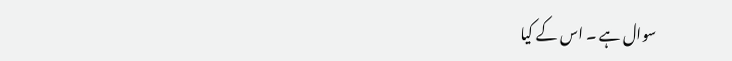سوال ہے ۔ اس کے کیا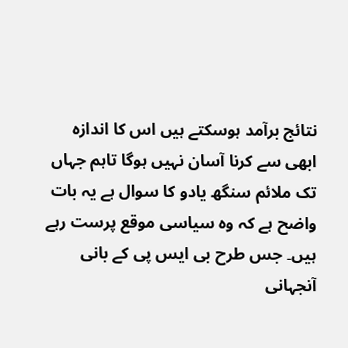نتائج برآمد ہوسکتے ہیں اس کا اندازہ ابھی سے کرنا آسان نہیں ہوگا تاہم جہاں تک ملائم سنگھ یادو کا سوال ہے یہ بات واضح ہے کہ وہ سیاسی موقع پرست رہے ہیں۔ جس طرح بی ایس پی کے بانی آنجہانی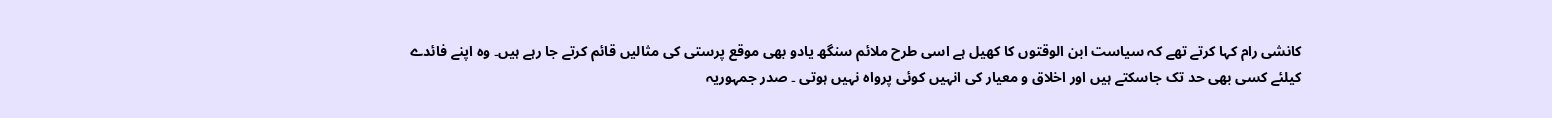کانشی رام کہا کرتے تھے کہ سیاست ابن الوقتوں کا کھیل ہے اسی طرح ملائم سنگھ یادو بھی موقع پرستی کی مثالیں قائم کرتے جا رہے ہیں۔ وہ اپنے فائدے کیلئے کسی بھی حد تک جاسکتے ہیں اور اخلاق و معیار کی انہیں کوئی پرواہ نہیں ہوتی ۔ صدر جمہوریہ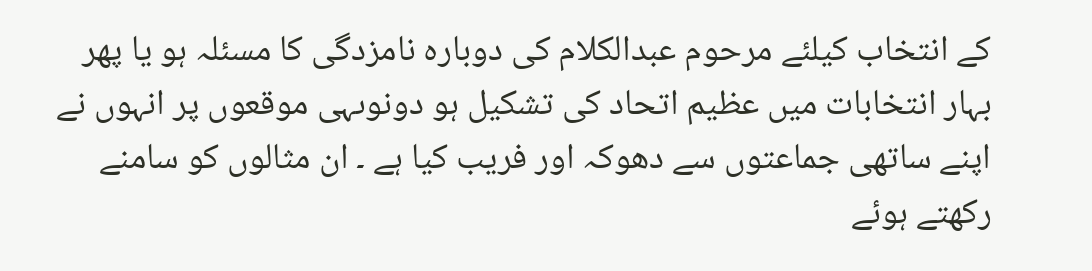کے انتخاب کیلئے مرحوم عبدالکلام کی دوبارہ نامزدگی کا مسئلہ ہو یا پھر بہار انتخابات میں عظیم اتحاد کی تشکیل ہو دونوںہی موقعوں پر انہوں نے اپنے ساتھی جماعتوں سے دھوکہ اور فریب کیا ہے ۔ ان مثالوں کو سامنے رکھتے ہوئے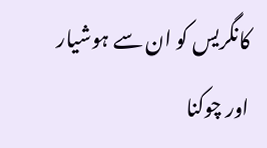کانگریس کو ان سے ہوشیار اور چوکنا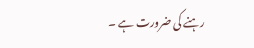رہنے کی ضرورت ہے ۔